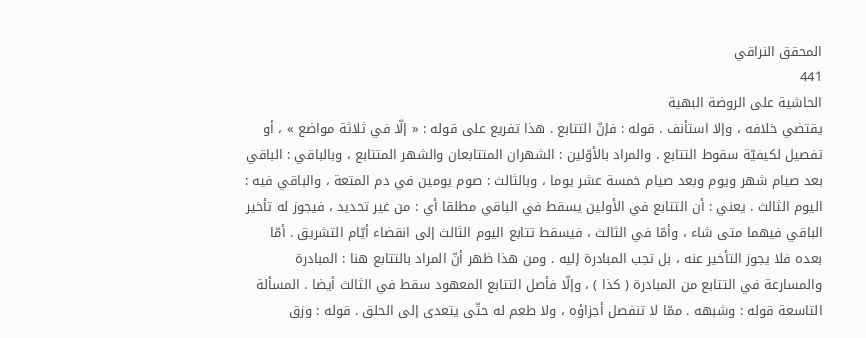المحقق النراقي
441
الحاشية على الروضة البهية
يقتضي خلافه ، وإلا استأنف . قوله : فإنّ التتابع . هذا تفريع على قوله : « إلّا في ثلاثة مواضع » ، أو تفصيل لكيفيّة سقوط التتابع . والمراد بالأوّلين : الشهران المتتابعان والشهر المتتابع ، وبالباقي : الباقي بعد صيام شهر ويوم وبعد صيام خمسة عشر يوما ، وبالثالث : صوم يومين في دم المتعة ، والباقي فيه : اليوم الثالث . يعني : أن التتابع في الأولين يسقط في الباقي مطلقا أي : من غير تحديد ، فيجوز له تأخير الباقي فيهما متى شاء ، وأمّا في الثالث ، فيسقط تتابع اليوم الثالث إلى انقضاء أيّام التشريق . أمّا بعده فلا يجوز التأخير عنه ، بل تجب المبادرة إليه . ومن هذا ظهر أنّ المراد بالتتابع هنا : المبادرة والمسارعة في التتابع من المبادرة ( كذا ) ، وإلّا فأصل التتابع المعهود سقط في الثالث أيضا . المسألة التاسعة قوله : وشبهه . ممّا لا تنفصل أجزاؤه ، ولا طعم له حتّى يتعدى إلى الحلق . قوله : وزق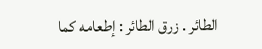الطائر . زرق الطائر : إطعامه كما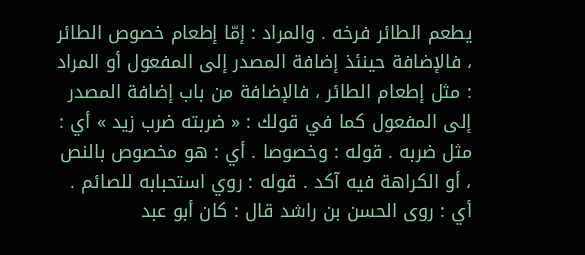يطعم الطائر فرخه . والمراد : إمّا إطعام خصوص الطائر ، فالإضافة حينئذ إضافة المصدر إلى المفعول أو المراد : مثل إطعام الطائر ، فالإضافة من باب إضافة المصدر إلى المفعول كما في قولك : « ضربته ضرب زيد » أي : مثل ضربه . قوله : وخصوصا . أي : هو مخصوص بالنص ، أو الكراهة فيه آكد . قوله : روي استحبابه للصائم . أي : روى الحسن بن راشد قال : كان أبو عبد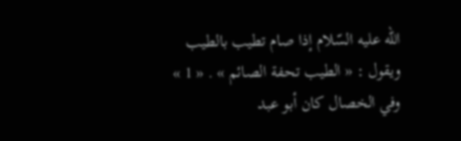اللّه عليه السّلام إذا صام تطيب بالطيب ويقول : « الطيب تحفة الصائم » . « 1 » وفي الخصال كان أبو عبد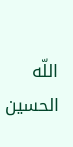اللّه الحسين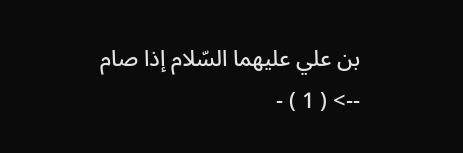بن علي عليهما السّلام إذا صام
--> ( 1 ) -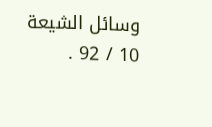وسائل الشيعة 10 / 92 .